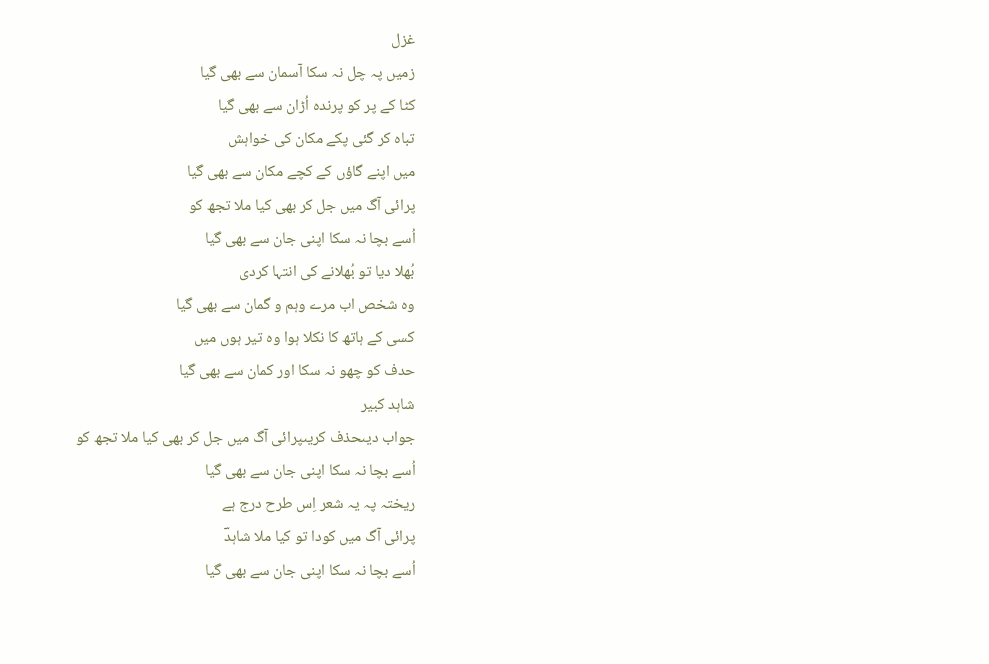غزل
زمیں پہ چل نہ سکا آسمان سے بھی گیا
کٹا کے پر کو پرندہ اُڑان سے بھی گیا
تباہ کر گئی پکے مکان کی خواہش
میں اپنے گاؤں کے کچے مکان سے بھی گیا
پرائی آگ میں جل کر بھی کیا ملا تجھ کو
اُسے بچا نہ سکا اپنی جان سے بھی گیا
بُھلا دیا تو بُھلانے کی انتہا کردی
وہ شخص اب مرے وہم و گمان سے بھی گیا
کسی کے ہاتھ کا نکلا ہوا وہ تیر ہوں میں
حدف کو چھو نہ سکا اور کمان سے بھی گیا
شاہد کبیر
جواب دیںحذف کریںپرائی آگ میں جل کر بھی کیا ملا تجھ کو
اُسے بچا نہ سکا اپنی جان سے بھی گیا
ریختہ پہ یہ شعر اِس طرح درج ہے
پرائی آگ میں کودا تو کیا ملا شاہدؔ
اُسے بچا نہ سکا اپنی جان سے بھی گیا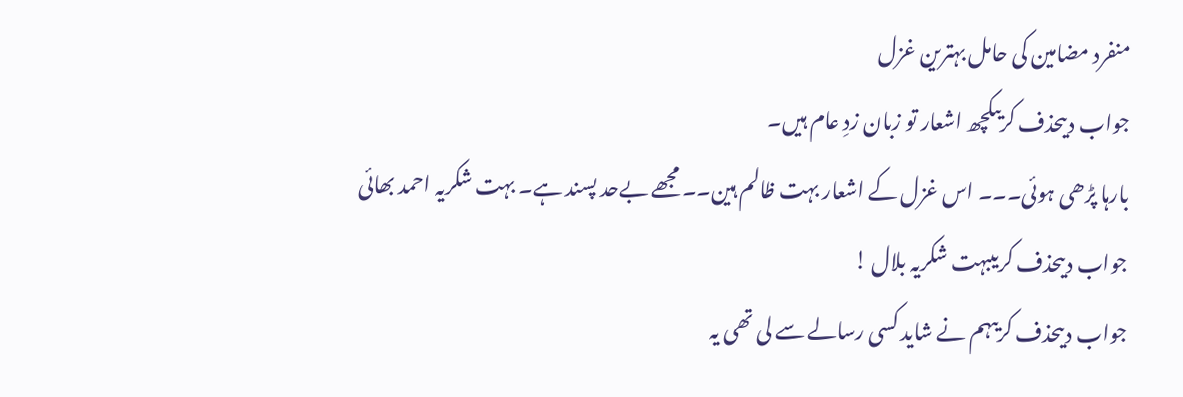منفرد مضامین کی حامل بہترین غزل
جواب دیںحذف کریںکچھ اشعار تو زبان زدِ عام ہیں۔
بارہا پڑھی ہوئی۔۔۔ اس غزل کے اشعار بہت ظالم ہین۔۔ مجھے بےحد پسند ہے۔ بہت شکریہ احمد بھائی
جواب دیںحذف کریںبہت شکریہ بلال !
جواب دیںحذف کریںہم نے شاید کسی رسالے سے لی تھی یہ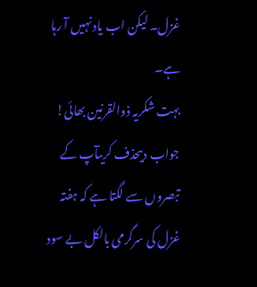غزل۔ لیکن اب یاد نہیں آ رہا ہے۔
بہت شکریہ ذوالقرنین بھائی!
جواب دیںحذف کریںآپ کے تبصروں سے لگتا ہے کہ ہفتہ غزل کی سرگرمی بالکل بے سود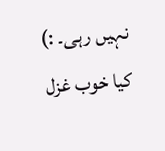نہیں رہی۔ :)
کیا خوب غزل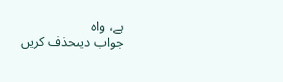ہے، واہ
جواب دیںحذف کریں